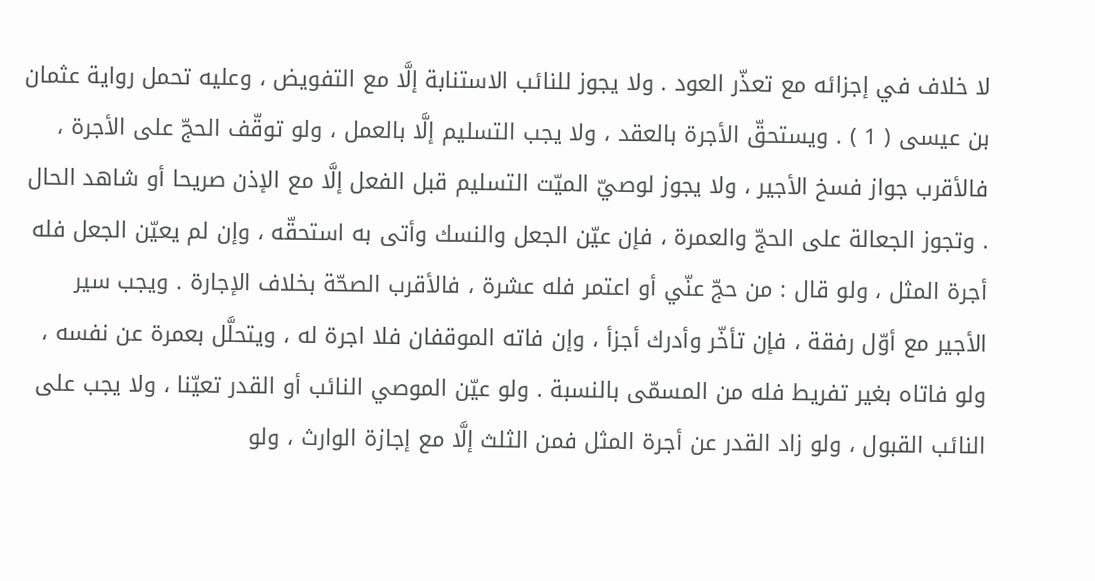لا خلاف في إجزائه مع تعذّر العود . ولا يجوز للنائب الاستنابة إلَّا مع التفويض ، وعليه تحمل رواية عثمان بن عيسى ( 1 ) . ويستحقّ الأجرة بالعقد ، ولا يجب التسليم إلَّا بالعمل ، ولو توقّف الحجّ على الأجرة ، فالأقرب جواز فسخ الأجير ، ولا يجوز لوصيّ الميّت التسليم قبل الفعل إلَّا مع الإذن صريحا أو شاهد الحال . وتجوز الجعالة على الحجّ والعمرة ، فإن عيّن الجعل والنسك وأتى به استحقّه ، وإن لم يعيّن الجعل فله أجرة المثل ، ولو قال : من حجّ عنّي أو اعتمر فله عشرة ، فالأقرب الصحّة بخلاف الإجارة . ويجب سير الأجير مع أوّل رفقة ، فإن تأخّر وأدرك أجزأ ، وإن فاته الموقفان فلا اجرة له ، ويتحلَّل بعمرة عن نفسه ، ولو فاتاه بغير تفريط فله من المسمّى بالنسبة . ولو عيّن الموصي النائب أو القدر تعيّنا ، ولا يجب على النائب القبول ، ولو زاد القدر عن أجرة المثل فمن الثلث إلَّا مع إجازة الوارث ، ولو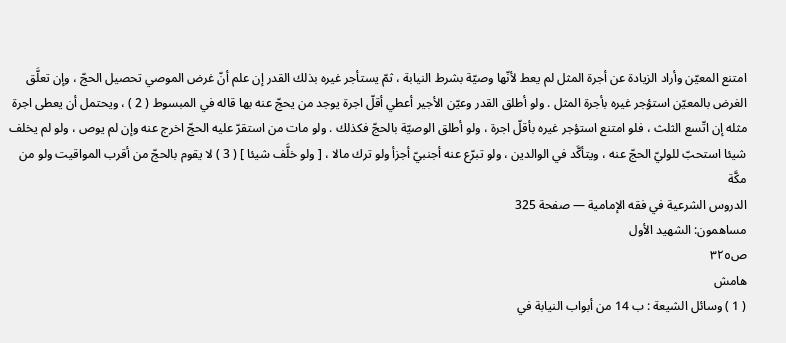امتنع المعيّن وأراد الزيادة عن أجرة المثل لم يعط لأنّها وصيّة بشرط النيابة ، ثمّ يستأجر غيره بذلك القدر إن علم أنّ غرض الموصي تحصيل الحجّ ، وإن تعلَّق الغرض بالمعيّن استؤجر غيره بأجرة المثل . ولو أطلق القدر وعيّن الأجير أعطي أقلّ اجرة يوجد من يحجّ عنه بها قاله في المبسوط ( 2 ) ، ويحتمل أن يعطى اجرة مثله إن اتّسع الثلث ، فلو امتنع استؤجر غيره بأقلّ اجرة ، ولو أطلق الوصيّة بالحجّ فكذلك . ولو مات من استقرّ عليه الحجّ اخرج عنه وإن لم يوص ، ولو لم يخلف شيئا استحبّ للوليّ الحجّ عنه ، ويتأكَّد في الوالدين ، ولو تبرّع عنه أجنبيّ أجزأ ولو ترك مالا ، [ ولو خلَّف شيئا ] ( 3 ) لا يقوم بالحجّ من أقرب المواقيت ولو من مكَّة
الدروس الشرعية في فقه الإمامية — صفحة 325
مساهمون: الشهيد الأول
ص٣٢٥
هامش
( 1 ) وسائل الشيعة : ب 14 من أبواب النيابة في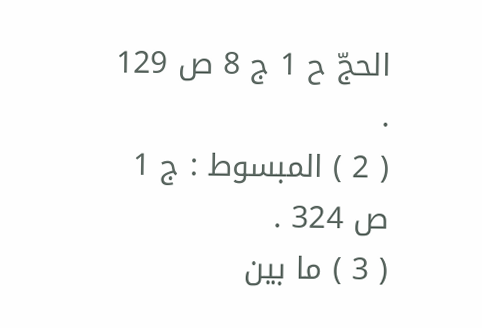الحجّ ح 1 ج 8 ص 129 .
( 2 ) المبسوط : ج 1 ص 324 .
( 3 ) ما بين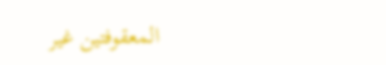المعقوفتين غير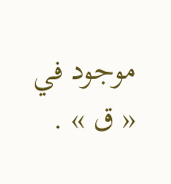موجود في « ق » .